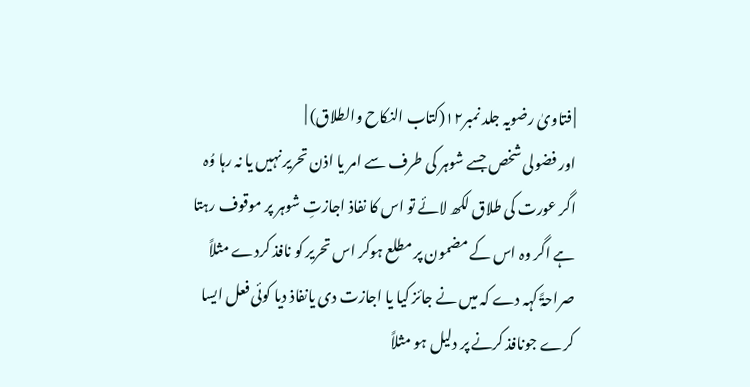| فتاویٰ رضویہ جلد نمبر۱۲(کتاب النکاح والطلاق) |
اور فضولی شخص جسے شوہر کی طرف سے امر یا اذن تحریر نہیں یا نہ رہا وُہ اگر عورت کی طلاق لکھ لائے تو اس کا نفاذ اجازتِ شوہر پر موقوف رہتا ہے اگر وہ اس کے مضمون پر مطلع ہوکر اس تحریر کو نافذ کردے مثلاً صراحۃً کہہ دے کہ میں نے جائز کیا یا اجازت دی یانفاذ دیا کوئی فعل ایسا کرے جونافذ کرنے پر دلیل ہو مثلاً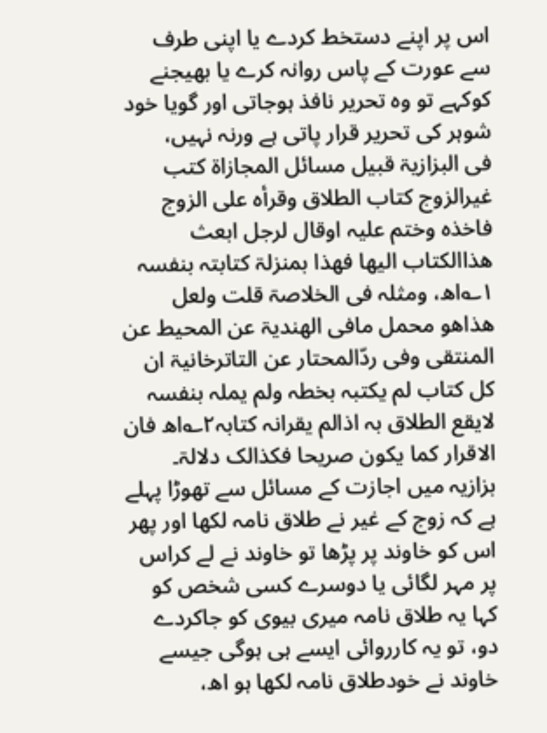اس پر اپنے دستخط کردے یا اپنی طرف سے عورت کے پاس روانہ کرے یا بھیجنے کوکہے تو وہ تحریر نافذ ہوجاتی اور گویا خود شوہر کی تحریر قرار پاتی ہے ورنہ نہیں،
فی البزازیۃ قبیل مسائل المجازاۃ کتب غیرالزوج کتاب الطلاق وقرأہ علی الزوج فاخذہ وختم علیہ اوقال لرجل ابعث ھذاالکتاب الیھا فھذا بمنزلۃ کتابتہ بنفسہ ۱؎اھ، ومثلہ فی الخلاصۃ قلت ولعل ھذاھو محمل مافی الھندیۃ عن المحیط عن المنتقی وفی ردّالمحتار عن التاترخانیۃ ان کل کتاب لم یکتبہ بخطہ ولم یملہ بنفسہ لایقع الطلاق بہ اذالم یقرانہ کتابہ۲؎اھ فان الاقرار کما یکون صریحا فکذالک دلالۃ۔
بزازیہ میں اجازت کے مسائل سے تھوڑا پہلے ہے کہ زوج کے غیر نے طلاق نامہ لکھا اور پھر اس کو خاوند پر پڑھا تو خاوند نے لے کراس پر مہر لگائی یا دوسرے کسی شخص کو کہا یہ طلاق نامہ میری بیوی کو جاکردے دو، تو یہ کارروائی ایسے ہی ہوگی جیسے خاوند نے خودطلاق نامہ لکھا ہو اھ،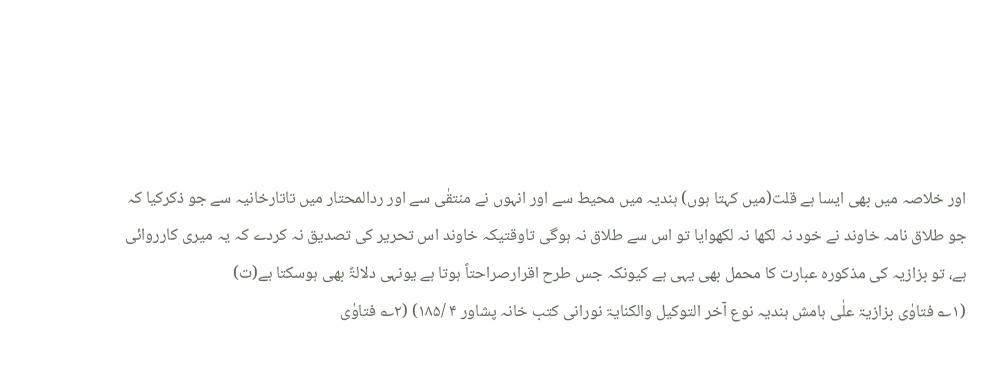اور خلاصہ میں بھی ایسا ہے قلت(میں کہتا ہوں) ہندیہ میں محیط سے اور انہوں نے منتقٰی سے اور ردالمحتار میں تاتارخانیہ سے جو ذکرکیا کہ جو طلاق نامہ خاوند نے خود نہ لکھا نہ لکھوایا تو اس سے طلاق نہ ہوگی تاوقتیکہ خاوند اس تحریر کی تصدیق نہ کردے کہ یہ میری کارروائی ہے، تو بزازیہ کی مذکورہ عبارت کا محمل بھی یہی ہے کیونکہ جس طرح اقرارصراحتاً ہوتا ہے یونہی دلالۃً بھی ہوسکتا ہے(ت)
(۱؎ فتاوٰی بزازیۃ علٰی ہامش ہندیہ نوع آخر التوکیل والکنایۃ نورانی کتب خانہ پشاور ۴ /۱۸۵) (۲؎ فتاوٰی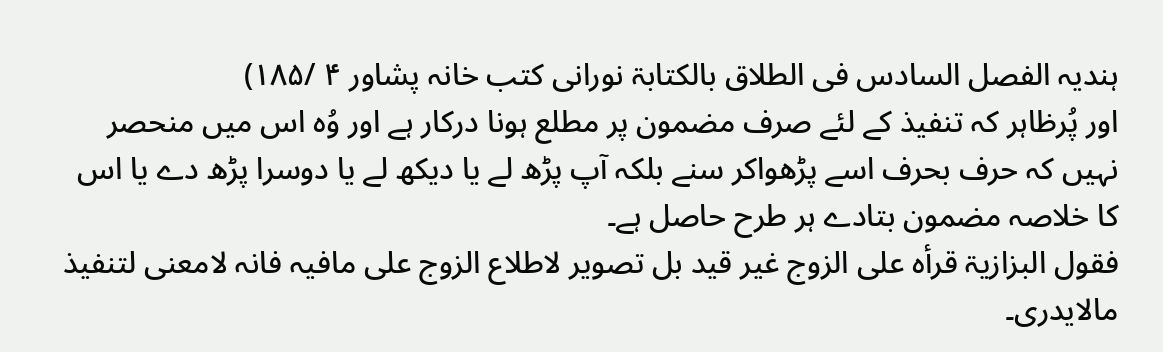ہندیہ الفصل السادس فی الطلاق بالکتابۃ نورانی کتب خانہ پشاور ۴ /۱۸۵)
اور پُرظاہر کہ تنفیذ کے لئے صرف مضمون پر مطلع ہونا درکار ہے اور وُہ اس میں منحصر نہیں کہ حرف بحرف اسے پڑھواکر سنے بلکہ آپ پڑھ لے یا دیکھ لے یا دوسرا پڑھ دے یا اس کا خلاصہ مضمون بتادے ہر طرح حاصل ہے۔
فقول البزازیۃ قرأہ علی الزوج غیر قید بل تصویر لاطلاع الزوج علی مافیہ فانہ لامعنی لتنفیذ مالایدری۔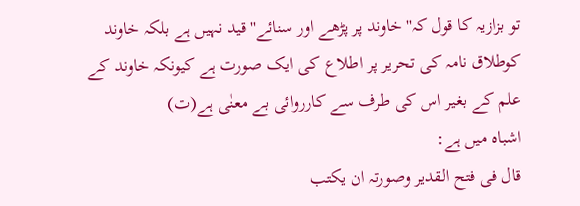تو بزازیہ کا قول کہ''خاوند پر پڑھے اور سنائے'' قید نہیں ہے بلکہ خاوند کوطلاق نامہ کی تحریر پر اطلاع کی ایک صورت ہے کیونکہ خاوند کے علم کے بغیر اس کی طرف سے کارروائی بے معنٰی ہے(ت)
اشباہ میں ہے:
قال فی فتح القدیر وصورتہ ان یکتب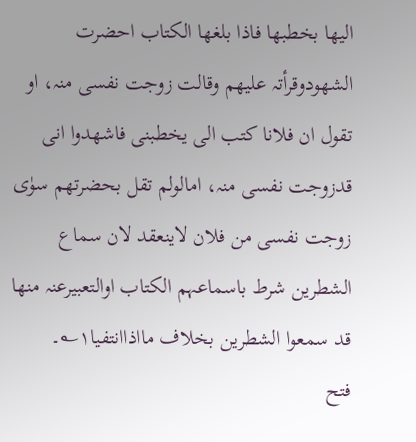الیھا بخطبھا فاذا بلغھا الکتاب احضرت الشھودوقرأتہ علیھم وقالت زوجت نفسی منہ، او تقول ان فلانا کتب الی یخطبنی فاشھدوا انی قدزوجت نفسی منہ، امالولم تقل بحضرتھم سوٰی زوجت نفسی من فلان لاینعقد لان سماع الشطرین شرط باسماعہم الکتاب اوالتعبیرعنہ منھا قد سمعوا الشطرین بخلاف مااذاانتفیا۱؎۔
فتح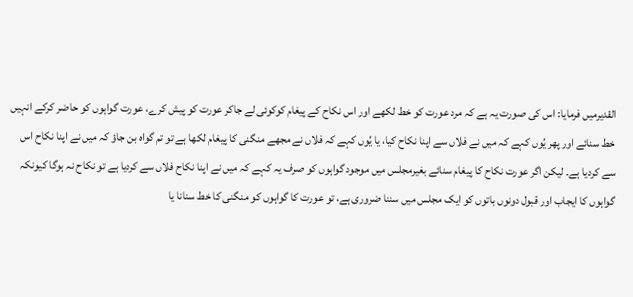القدیرمیں فرمایا: اس کی صورت یہ ہے کہ مرد عورت کو خط لکھے اور اس نکاح کے پیغام کوکوئی لے جاکر عورت کو پیش کرے، عورت گواہوں کو حاضر کرکے انہیں خط سنائے اور پھر یُوں کہے کہ میں نے فلاں سے اپنا نکاح کیا، یا یُوں کہے کہ فلاں نے مجھے منگنی کا پیغام لکھا ہے تو تم گواہ بن جاؤ کہ میں نے اپنا نکاح اس سے کردیا ہے۔ لیکن اگر عورت نکاح کا پیغام سنائے بغیرمجلس میں موجود گواہوں کو صرف یہ کہے کہ میں نے اپنا نکاح فلاں سے کردیا ہے تو نکاح نہ ہوگا کیونکہ گواہوں کا ایجاب اور قبول دونوں باتوں کو ایک مجلس میں سننا ضروری ہے، تو عورت کا گواہوں کو منگنی کا خط سنانا یا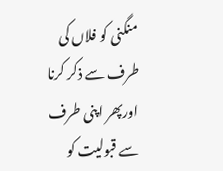منگنی کو فلاں کی طرف سے ذکر کرنا اورپھر اپنی طرف سے قبولیت کو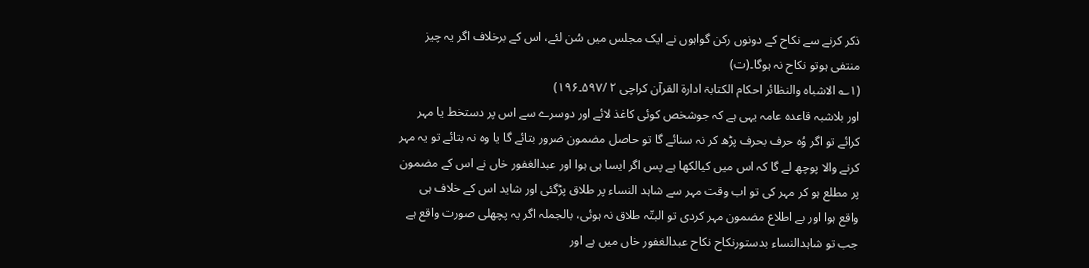ذکر کرنے سے نکاح کے دونوں رکن گواہوں نے ایک مجلس میں سُن لئے، اس کے برخلاف اگر یہ چیز منتفی ہوتو نکاح نہ ہوگا۔(ت)
(۱؎ الاشباہ والنظائر احکام الکتابۃ ادارۃ القرآن کراچی ۲ /۵۹۷۔۱۹۶)
اور بلاشبہ قاعدہ عامہ یہی ہے کہ جوشخص کوئی کاغذ لائے اور دوسرے سے اس پر دستخط یا مہر کرائے تو اگر وُہ حرف بحرف پڑھ کر نہ سنائے گا تو حاصل مضمون ضرور بتائے گا یا وہ نہ بتائے تو یہ مہر کرنے والا پوچھ لے گا کہ اس میں کیالکھا ہے پس اگر ایسا ہی ہوا اور عبدالغفور خاں نے اس کے مضمون پر مطلع ہو کر مہر کی تو اب وقت مہر سے شاہد النساء پر طلاق پڑگئی اور شاید اس کے خلاف ہی واقع ہوا اور بے اطلاع مضمون مہر کردی تو البتّہ طلاق نہ ہوئی، بالجملہ اگر یہ پچھلی صورت واقع ہے جب تو شاہدالنساء بدستورنکاح نکاح عبدالغفور خاں میں ہے اور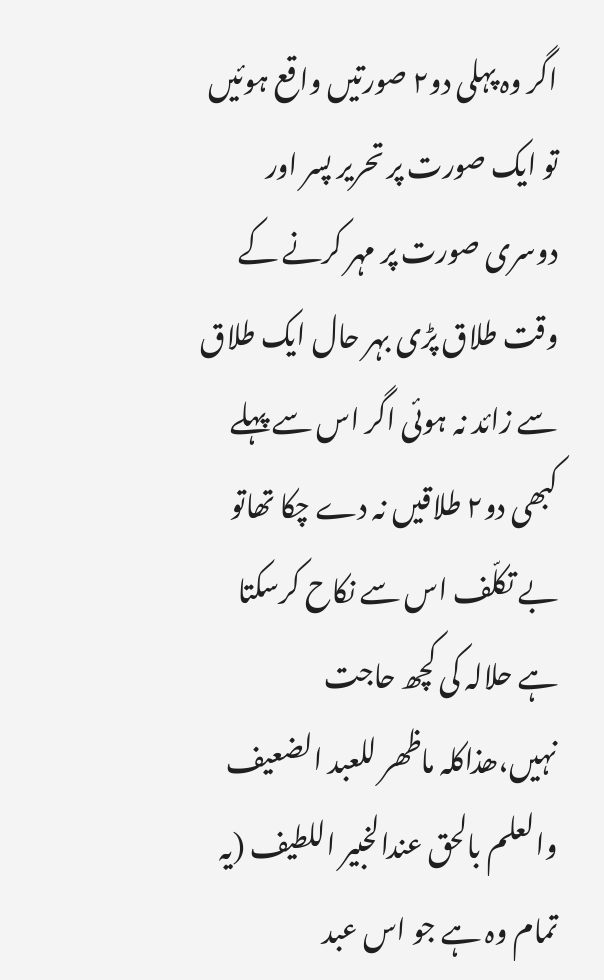اگر وہ پہلی دو۲ صورتیں واقع ہوئیں تو ایک صورت پر تحریر پسر اور دوسری صورت پر مہر کرنے کے وقت طلاق پڑی بہر حال ایک طلاق سے زائد نہ ہوئی اگر اس سے پہلے کبھی دو۲ طلاقیں نہ دے چکا تھاتو بے تکلّف اس سے نکاح کرسکتا ہے حلالہ کی کچھ حاجت نہیں،ھذاکلہ ماظھر للعبد الضعیف والعلم بالحق عندالخبیر اللطیف (یہ تمام وہ ہے جو اس عبد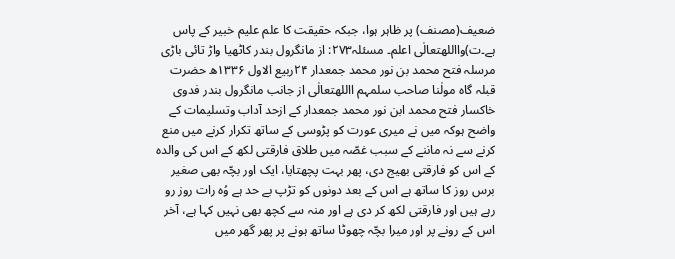ضعیف(مصنف) پر ظاہر ہوا، جبکہ حقیقت کا علم علیم خبیر کے پاس ہے۔ت)وااللهتعالٰی اعلم۔ مسئلہ۲۷۳: از مانگرول بندر کاٹھیا واڑ تائی باڑی مرسلہ فتح محمد بن نور محمد جمعدار ۲۴ربیع الاول ۱۳۳۶ھ حضرت قبلہ گاہ مولٰنا صاحب سلمہم االلهتعالٰی از جانب مانگرول بندر فدوی خاکسار فتح محمد ابن نور محمد جمعدار کے ازحد آداب وتسلیمات کے واضح ہوکہ میں نے میری عورت کو پڑوسی کے ساتھ تکرار کرنے میں منع کرنے سے نہ ماننے کے سبب غصّہ میں طلاق فارقتی لکھ کے اس کی والدہ کے اس کو فارقتی بھیج دی، پھر بہت پچھتایا، ایک اور بچّہ بھی صغیر برس روز کا ساتھ ہے اس کے بعد دونوں کو تڑپ بے حد ہے وُہ رات روز رو رہے ہیں اور فارقتی لکھ کر دی ہے اور منہ سے کچھ بھی نہیں کہا ہے، آخر اس کے رونے پر اور میرا بچّہ چھوٹا ساتھ ہونے پر پھر گھر میں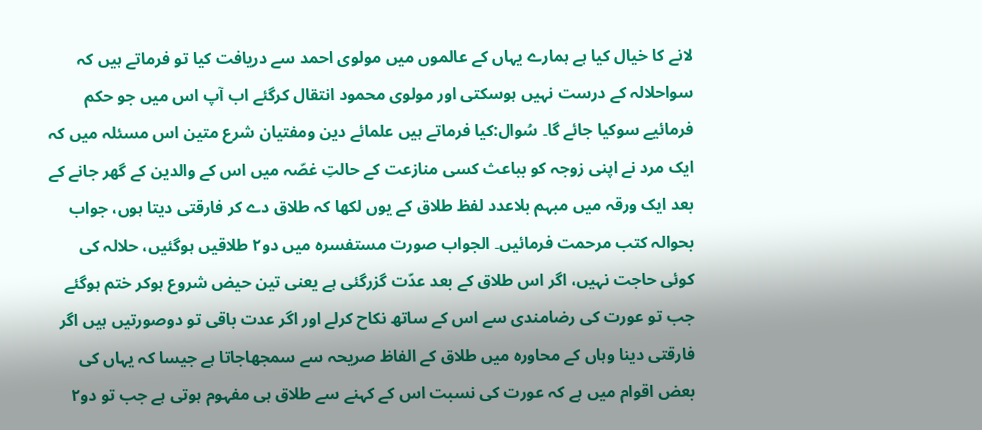لانے کا خیال کیا ہے ہمارے یہاں کے عالموں میں مولوی احمد سے دریافت کیا تو فرماتے ہیں کہ سواحلالہ کے درست نہیں ہوسکتی اور مولوی محمود انتقال کرگئے اب آپ اس میں جو حکم فرمائیے سوکیا جائے گا۔ سُوال:کیا فرماتے ہیں علمائے دین ومفتیان شرع متین اس مسئلہ میں کہ ایک مرد نے اپنی زوجہ کو بباعث کسی منازعت کے حالتِ غصّہ میں اس کے والدین کے گھر جانے کے بعد ایک ورقہ میں مبہم بلاعدد لفظ طلاق کے یوں لکھا کہ طلاق دے کر فارقتی دیتا ہوں، جواب بحوالہ کتب مرحمت فرمائیں۔ الجواب صورت مستفسرہ میں دو۲ طلاقیں ہوگئیں، حلالہ کی کوئی حاجت نہیں، اگر اس طلاق کے بعد عدّت گزرگئی ہے یعنی تین حیض شروع ہوکر ختم ہوگئے جب تو عورت کی رضامندی سے اس کے ساتھ نکاح کرلے اور اگر عدت باقی تو دوصورتیں ہیں اگر فارقتی دینا وہاں کے محاورہ میں طلاق کے الفاظ صریحہ سے سمجھاجاتا ہے جیسا کہ یہاں کی بعض اقوام میں ہے کہ عورت کی نسبت اس کے کہنے سے طلاق ہی مفہوم ہوتی ہے جب تو دو۲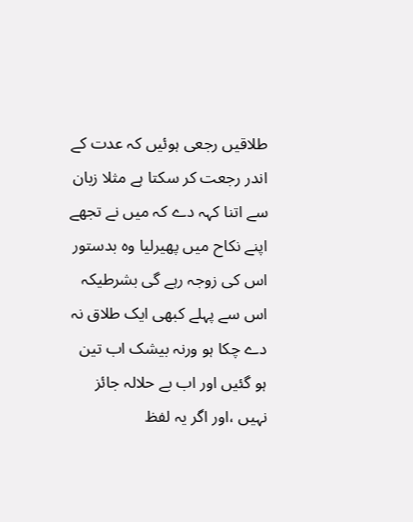طلاقیں رجعی ہوئیں کہ عدت کے اندر رجعت کر سکتا ہے مثلا زبان سے اتنا کہہ دے کہ میں نے تجھے اپنے نکاح میں پھیرلیا وہ بدستور اس کی زوجہ رہے گی بشرطیکہ اس سے پہلے کبھی ایک طلاق نہ دے چکا ہو ورنہ بیشک اب تین ہو گئیں اور اب بے حلالہ جائز نہیں ،اور اگر یہ لفظ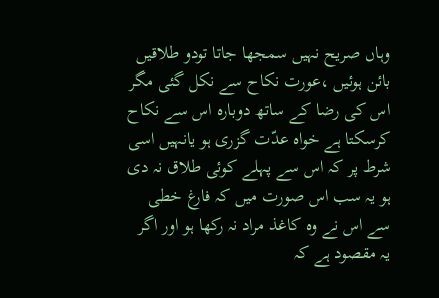وہاں صریح نہیں سمجھا جاتا تودو طلاقیں بائن ہوئیں ،عورت نکاح سے نکل گئی مگر اس کی رضا کے ساتھ دوبارہ اس سے نکاح کرسکتا ہے خواہ عدّت گزری ہو یانہیں اسی شرط پر کہ اس سے پہلے کوئی طلاق نہ دی ہو یہ سب اس صورت میں کہ فارغ خطی سے اس نے وہ کاغذ مراد نہ رکھا ہو اور اگر یہ مقصود ہے کہ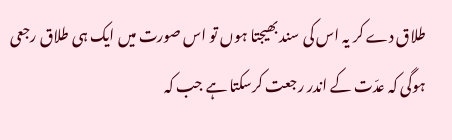طلاق دے کر یہ اس کی سند بھیجتا ہوں تو اس صورت میں ایک ہی طلاق رجعی ہوگی کہ عدّت کے اندر رجعت کرسکتا ہے جب کہ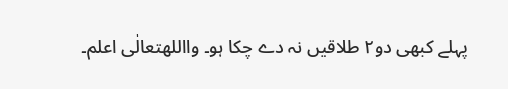پہلے کبھی دو۲ طلاقیں نہ دے چکا ہو۔ وااللهتعالٰی اعلم۔